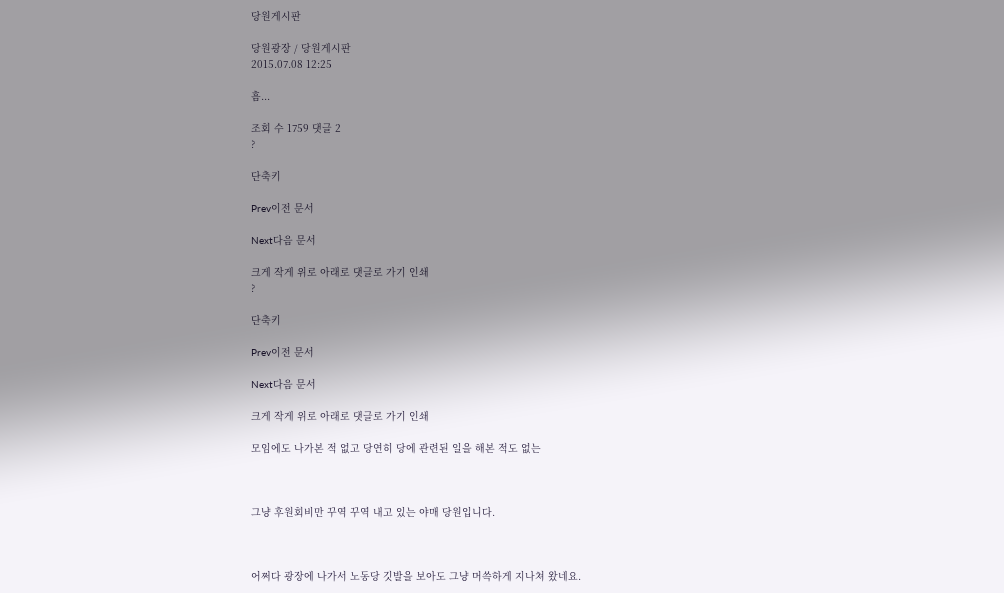당원게시판

당원광장 / 당원게시판
2015.07.08 12:25

흠...

조회 수 1759 댓글 2
?

단축키

Prev이전 문서

Next다음 문서

크게 작게 위로 아래로 댓글로 가기 인쇄
?

단축키

Prev이전 문서

Next다음 문서

크게 작게 위로 아래로 댓글로 가기 인쇄

모임에도 나가본 적 없고 당연히 당에 관련된 일을 해본 적도 없는



그냥 후원회비만 꾸역 꾸역 내고 있는 야매 당원입니다.



어쩌다 광장에 나가서 노동당 깃발을 보아도 그냥 머쓱하게 지나쳐 왔네요.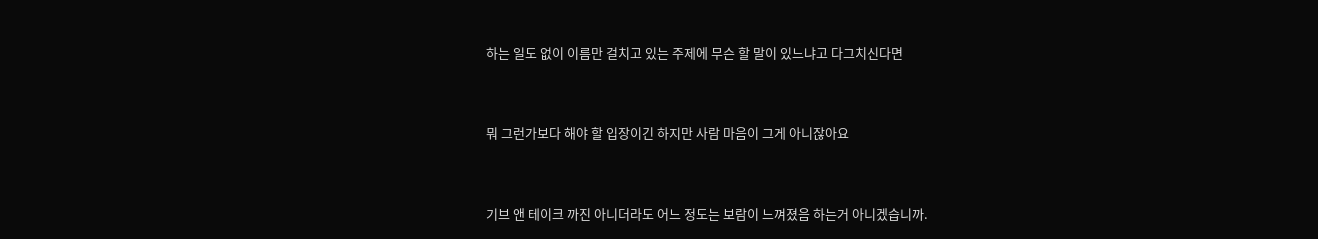하는 일도 없이 이름만 걸치고 있는 주제에 무슨 할 말이 있느냐고 다그치신다면



뭐 그런가보다 해야 할 입장이긴 하지만 사람 마음이 그게 아니잖아요



기브 앤 테이크 까진 아니더라도 어느 정도는 보람이 느껴졌음 하는거 아니겠습니까.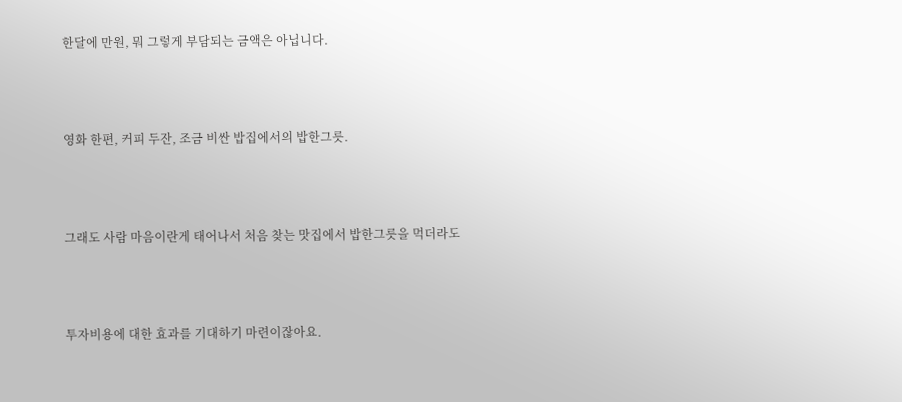한달에 만원, 뭐 그렇게 부담되는 금액은 아닙니다.



영화 한편, 커피 두잔, 조금 비싼 밥집에서의 밥한그릇.



그래도 사람 마음이란게 태어나서 처음 찾는 맛집에서 밥한그릇을 먹더라도



투자비용에 대한 효과를 기대하기 마련이잖아요.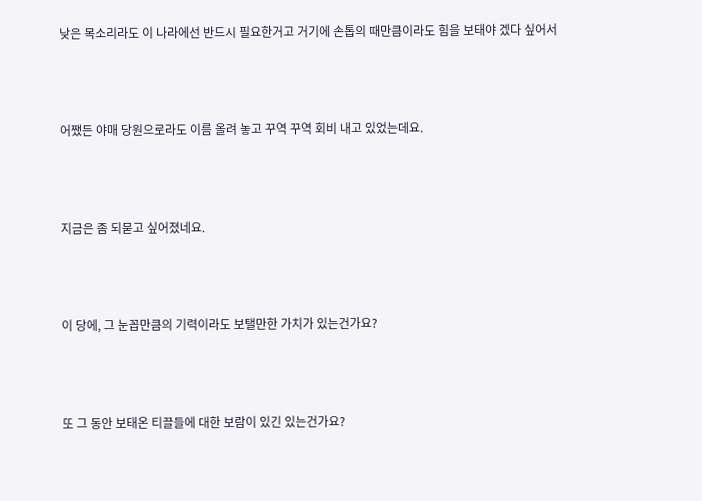낮은 목소리라도 이 나라에선 반드시 필요한거고 거기에 손톱의 때만큼이라도 힘을 보태야 겠다 싶어서



어쨌든 야매 당원으로라도 이름 올려 놓고 꾸역 꾸역 회비 내고 있었는데요.



지금은 좀 되묻고 싶어졌네요.



이 당에, 그 눈꼽만큼의 기력이라도 보탤만한 가치가 있는건가요?



또 그 동안 보태온 티끌들에 대한 보람이 있긴 있는건가요?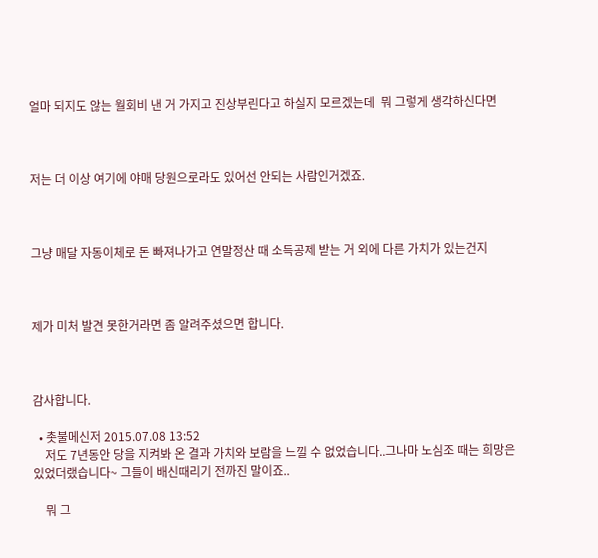얼마 되지도 않는 월회비 낸 거 가지고 진상부린다고 하실지 모르겠는데  뭐 그렇게 생각하신다면



저는 더 이상 여기에 야매 당원으로라도 있어선 안되는 사람인거겠죠.



그냥 매달 자동이체로 돈 빠져나가고 연말정산 때 소득공제 받는 거 외에 다른 가치가 있는건지



제가 미처 발견 못한거라면 좀 알려주셨으면 합니다.



감사합니다.

  • 촛불메신저 2015.07.08 13:52
    저도 7년동안 당을 지켜봐 온 결과 가치와 보람을 느낄 수 없었습니다..그나마 노심조 때는 희망은 있었더랬습니다~ 그들이 배신때리기 전까진 말이죠..

    뭐 그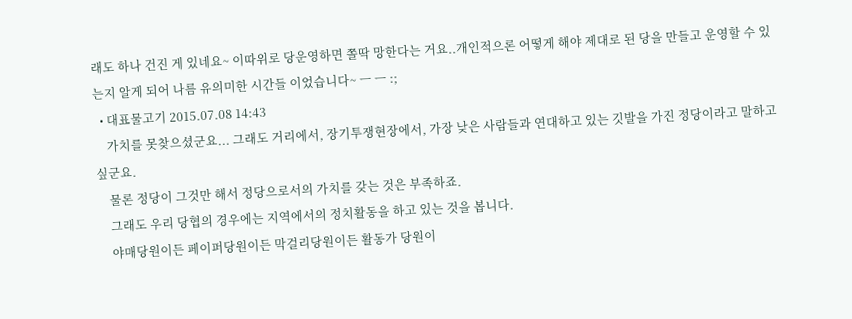래도 하나 건진 게 있네요~ 이따위로 당운영하면 쫄딱 망한다는 거요..개인적으론 어떻게 해야 제대로 된 당을 만들고 운영할 수 있는지 알게 되어 나름 유의미한 시간들 이었습니다~ ㅡ ㅡ :;
  • 대표물고기 2015.07.08 14:43
    가치를 못찾으셨군요... 그래도 거리에서, 장기투쟁현장에서, 가장 낮은 사람들과 연대하고 있는 깃발을 가진 정당이라고 말하고 싶군요.
    물론 정당이 그것만 해서 정당으로서의 가치를 갖는 것은 부족하죠.
    그래도 우리 당협의 경우에는 지역에서의 정치활동을 하고 있는 것을 봅니다.
    야매당원이든 페이퍼당원이든 막걸리당원이든 활동가 당원이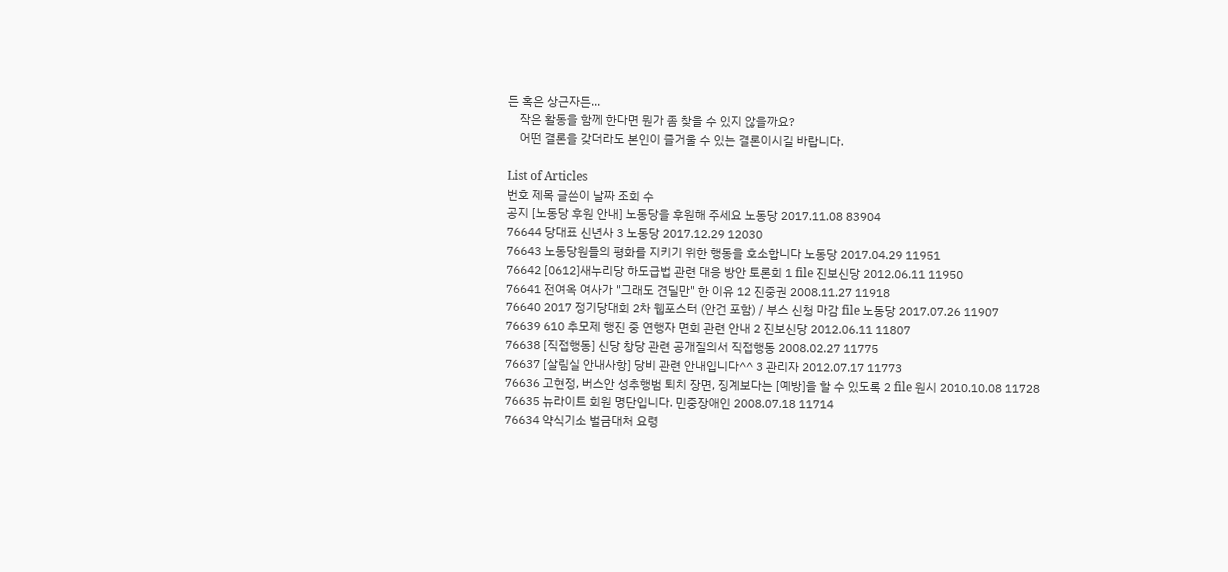든 혹은 상근자든...
    작은 활동을 함께 한다면 뭔가 좀 찾을 수 있지 않을까요?
    어떤 결론을 갖더라도 본인이 즐거울 수 있는 결론이시길 바랍니다.

List of Articles
번호 제목 글쓴이 날짜 조회 수
공지 [노동당 후원 안내] 노동당을 후원해 주세요 노동당 2017.11.08 83904
76644 당대표 신년사 3 노동당 2017.12.29 12030
76643 노동당원들의 평화를 지키기 위한 행동을 호소합니다 노동당 2017.04.29 11951
76642 [0612]새누리당 하도급법 관련 대응 방안 토론회 1 file 진보신당 2012.06.11 11950
76641 전여옥 여사가 "그래도 견딜만" 한 이유 12 진중권 2008.11.27 11918
76640 2017 정기당대회 2차 웹포스터 (안건 포함) / 부스 신청 마감 file 노동당 2017.07.26 11907
76639 610 추모제 행진 중 연행자 면회 관련 안내 2 진보신당 2012.06.11 11807
76638 [직접행동] 신당 창당 관련 공개질의서 직접행동 2008.02.27 11775
76637 [살림실 안내사항] 당비 관련 안내입니다^^ 3 관리자 2012.07.17 11773
76636 고현정, 버스안 성추행범 퇴치 장면, 징계보다는 [예방]을 할 수 있도록 2 file 원시 2010.10.08 11728
76635 뉴라이트 회원 명단입니다. 민중장애인 2008.07.18 11714
76634 약식기소 벌금대처 요령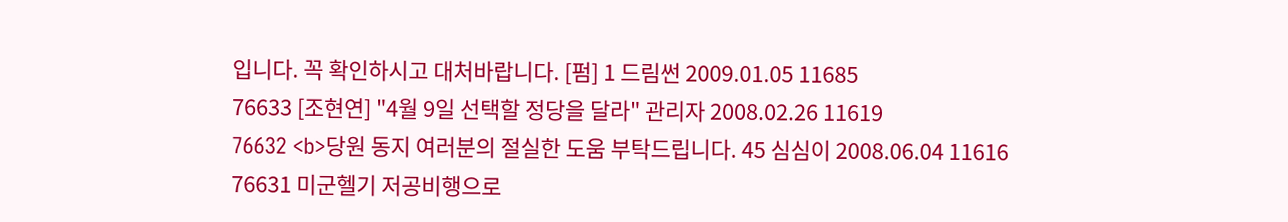입니다. 꼭 확인하시고 대처바랍니다. [펌] 1 드림썬 2009.01.05 11685
76633 [조현연] "4월 9일 선택할 정당을 달라" 관리자 2008.02.26 11619
76632 <b>당원 동지 여러분의 절실한 도움 부탁드립니다. 45 심심이 2008.06.04 11616
76631 미군헬기 저공비행으로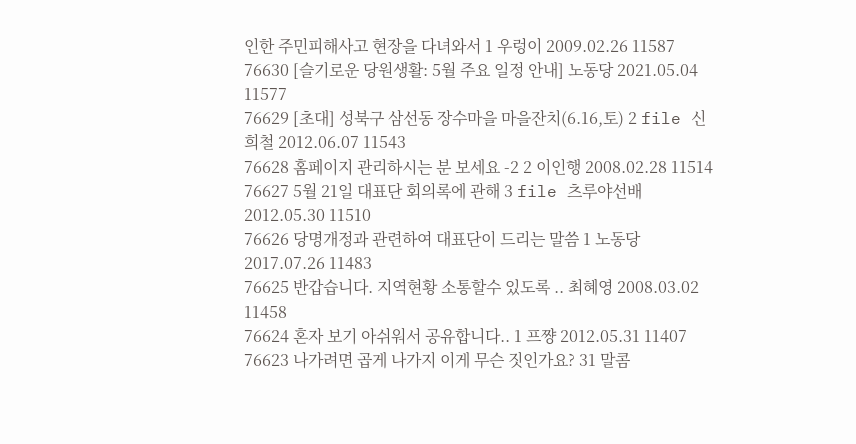인한 주민피해사고 현장을 다녀와서 1 우렁이 2009.02.26 11587
76630 [슬기로운 당원생활: 5월 주요 일정 안내] 노동당 2021.05.04 11577
76629 [초대] 성북구 삼선동 장수마을 마을잔치(6.16,토) 2 file 신희철 2012.06.07 11543
76628 홈페이지 관리하시는 분 보세요 -2 2 이인행 2008.02.28 11514
76627 5월 21일 대표단 회의록에 관해 3 file 츠루야선배 2012.05.30 11510
76626 당명개정과 관련하여 대표단이 드리는 말씀 1 노동당 2017.07.26 11483
76625 반갑습니다. 지역현황 소통할수 있도록 .. 최혜영 2008.03.02 11458
76624 혼자 보기 아쉬워서 공유합니다.. 1 프쨩 2012.05.31 11407
76623 나가려면 곱게 나가지 이게 무슨 짓인가요? 31 말콤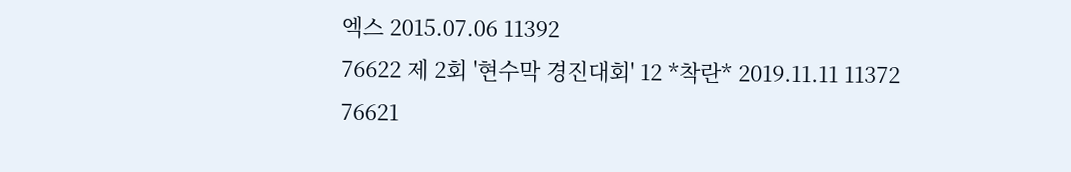엑스 2015.07.06 11392
76622 제 2회 '현수막 경진대회' 12 *착란* 2019.11.11 11372
76621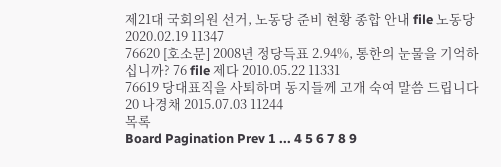제21대 국회의원 선거, 노동당 준비 현황 종합 안내 file 노동당 2020.02.19 11347
76620 [호소문] 2008년 정당득표 2.94%, 통한의 눈물을 기억하십니까? 76 file 제다 2010.05.22 11331
76619 당대표직을 사퇴하며 동지들께 고개 숙여 말씀 드립니다 20 나경채 2015.07.03 11244
목록
Board Pagination Prev 1 ... 4 5 6 7 8 9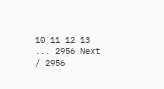10 11 12 13 ... 2956 Next
/ 2956